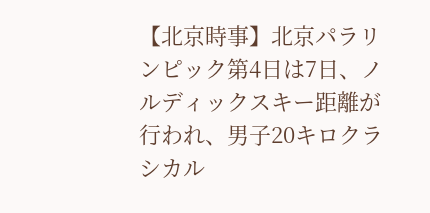【北京時事】北京パラリンピック第4日は7日、ノルディックスキー距離が行われ、男子20キロクラシカル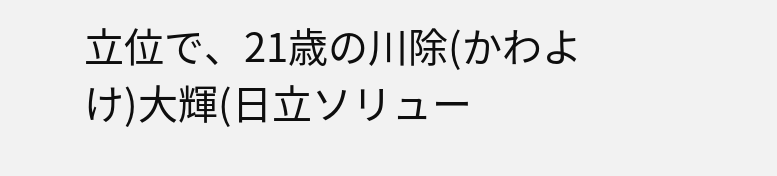立位で、21歳の川除(かわよけ)大輝(日立ソリュー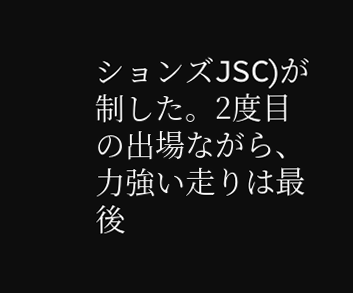ションズJSC)が制した。2度目の出場ながら、力強い走りは最後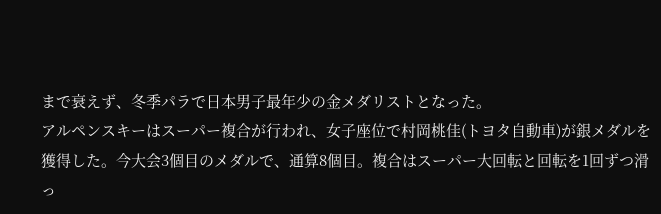まで衰えず、冬季パラで日本男子最年少の金メダリストとなった。
アルペンスキーはスーパー複合が行われ、女子座位で村岡桃佳(トヨタ自動車)が銀メダルを獲得した。今大会3個目のメダルで、通算8個目。複合はスーパー大回転と回転を1回ずつ滑っ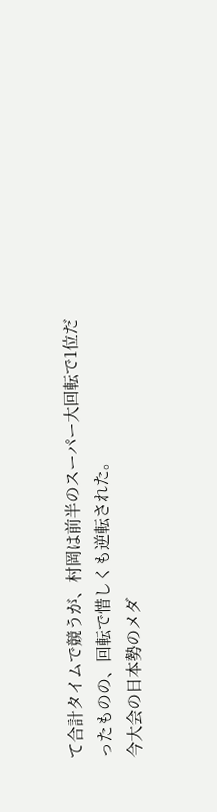て合計タイムで競うが、村岡は前半のスーパー大回転で1位だったものの、回転で惜しくも逆転された。
今大会の日本勢のメダ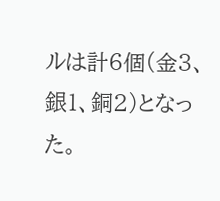ルは計6個(金3、銀1、銅2)となった。